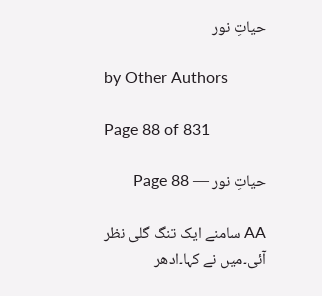حیاتِ نور

by Other Authors

Page 88 of 831

حیاتِ نور — Page 88

AA سامنے ایک تنگ گلی نظر آئی۔میں نے کہا۔ادھر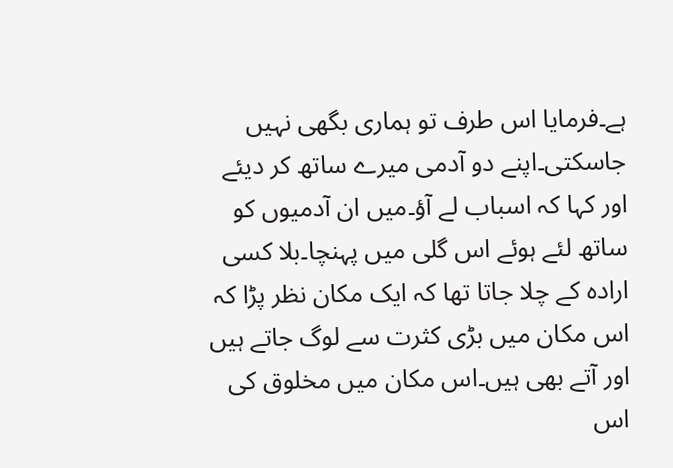ہے۔فرمایا اس طرف تو ہماری بگھی نہیں جاسکتی۔اپنے دو آدمی میرے ساتھ کر دیئے اور کہا کہ اسباب لے آؤ۔میں ان آدمیوں کو ساتھ لئے ہوئے اس گلی میں پہنچا۔بلا کسی ارادہ کے چلا جاتا تھا کہ ایک مکان نظر پڑا کہ اس مکان میں بڑی کثرت سے لوگ جاتے ہیں اور آتے بھی ہیں۔اس مکان میں مخلوق کی اس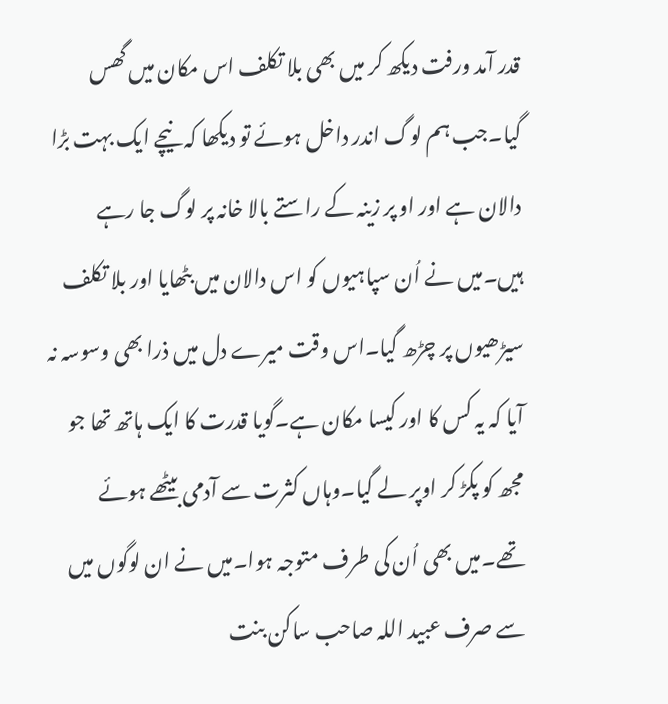قدر آمد ورفت دیکھ کر میں بھی بلا تکلف اس مکان میں گھس گیا۔جب ہم لوگ اندر داخل ہوئے تو دیکھا کہ نیچے ایک بہت بڑا دالان ہے اور او پر زینہ کے راستے بالا خانہ پر لوگ جا رہے ہیں۔میں نے اُن سپاہیوں کو اس دالان میں بٹھایا اور بلا تکلف سیڑھیوں پر چڑھ گیا۔اس وقت میرے دل میں ذرا بھی وسوسہ نہ آیا کہ یہ کس کا اور کیسا مکان ہے۔گویا قدرت کا ایک ہاتھ تھا جو مجھ کو پکڑ کر اوپر لے گیا۔وہاں کثرت سے آدمی بیٹھے ہوئے تھے۔میں بھی اُن کی طرف متوجہ ہوا۔میں نے ان لوگوں میں سے صرف عبید اللہ صاحب ساکن بنت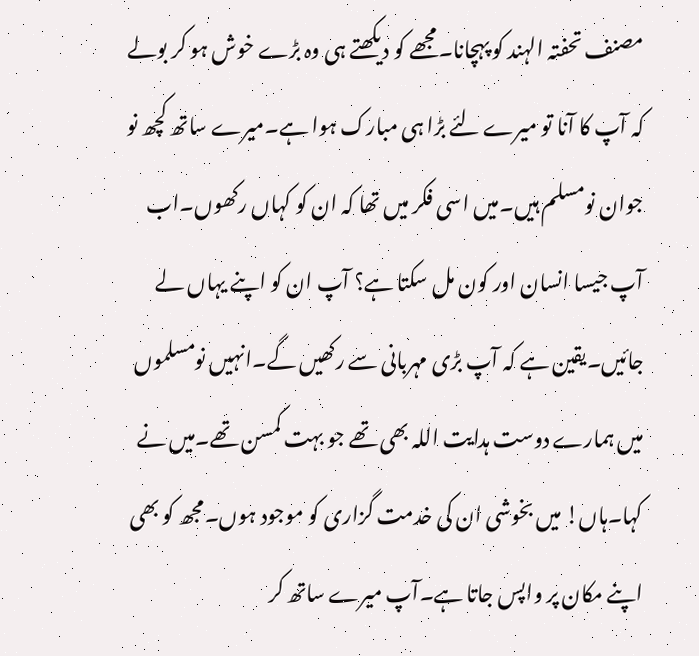مصنف تحفتہ الہند کو پہچانا۔مجھے کو دیکھتے ہی وہ بڑے خوش ہو کر بولے کہ آپ کا آنا تو میرے لئے بڑا ہی مبارک ہوا ہے۔میرے ساتھ کچھ نو جوان نومسلم ہیں۔میں اسی فکر میں تھا کہ ان کو کہاں رکھوں۔اب آپ جیسا انسان اور کون مل سکتا ہے؟ آپ ان کو اپنے یہاں لے جائیں۔یقین ہے کہ آپ بڑی مہربانی سے رکھیں گے۔انہیں نومسلموں میں ہمارے دوست ہدایت اللہ بھی تھے جو بہت کمسن تھے۔میں نے کہا۔ہاں! میں بخوشی ان کی خدمت گزاری کو موجود ہوں۔مجھ کو بھی اپنے مکان پر واپس جاتا ہے۔آپ میرے ساتھ کر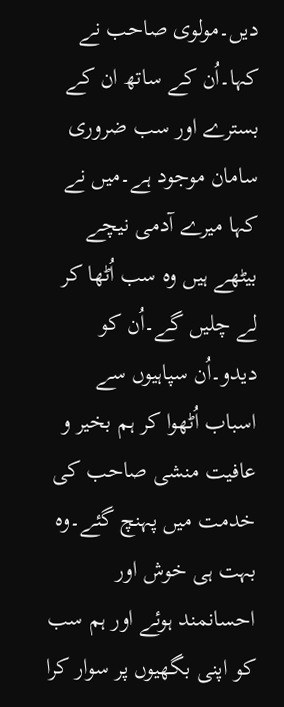دیں۔مولوی صاحب نے کہا۔اُن کے ساتھ ان کے بسترے اور سب ضروری سامان موجود ہے۔میں نے کہا میرے آدمی نیچے بیٹھے ہیں وہ سب اُٹھا کر لے چلیں گے۔اُن کو دیدو۔اُن سپاہیوں سے اسباب اُٹھوا کر ہم بخیر و عافیت منشی صاحب کی خدمت میں پہنچ گئے۔وہ بہت ہی خوش اور احسانمند ہوئے اور ہم سب کو اپنی بگھیوں پر سوار کرا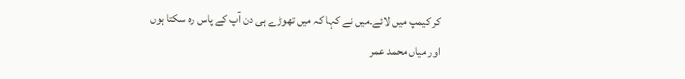کر کیمپ میں لائے۔میں نے کہا کہ میں تھوڑے ہی دن آپ کے پاس رہ سکتا ہوں اور میاں محمد عمر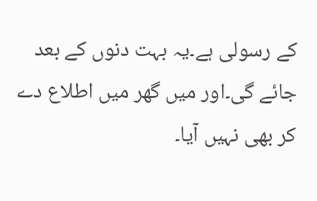کے رسولی ہے۔یہ بہت دنوں کے بعد جائے گی۔اور میں گھر میں اطلاع دے کر بھی نہیں آیا۔